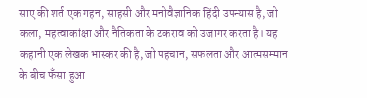साए की शर्त एक गहन, साहसी और मनोवैज्ञानिक हिंदी उपन्यास है, जो कला, महत्वाकांक्षा और नैतिकता के टकराव को उजागर करता है। यह कहानी एक लेखक भास्कर की है, जो पहचान, सफलता और आत्मसम्मान के बीच फँसा हुआ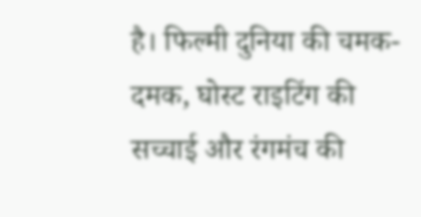है। फिल्मी दुनिया की चमक-दमक, घोस्ट राइटिंग की सच्चाई और रंगमंच की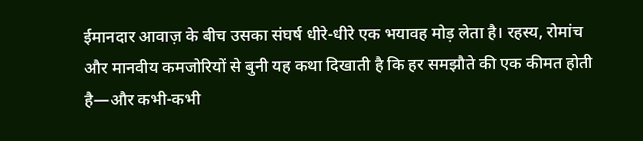ईमानदार आवाज़ के बीच उसका संघर्ष धीरे-धीरे एक भयावह मोड़ लेता है। रहस्य, रोमांच और मानवीय कमजोरियों से बुनी यह कथा दिखाती है कि हर समझौते की एक कीमत होती है—और कभी-कभी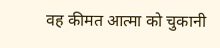वह कीमत आत्मा को चुकानी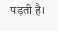पड़ती है।